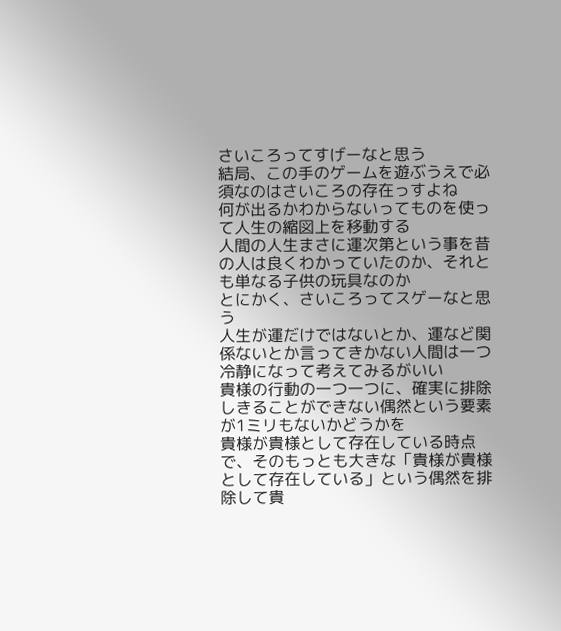さいころってすげーなと思う
結局、この手のゲームを遊ぶうえで必須なのはさいころの存在っすよね
何が出るかわからないってものを使って人生の縮図上を移動する
人間の人生まさに運次第という事を昔の人は良くわかっていたのか、それとも単なる子供の玩具なのか
とにかく、さいころってスゲーなと思う
人生が運だけではないとか、運など関係ないとか言ってきかない人間は一つ冷静になって考えてみるがいい
貴様の行動の一つ一つに、確実に排除しきることができない偶然という要素が1ミリもないかどうかを
貴様が貴様として存在している時点で、そのもっとも大きな「貴様が貴様として存在している」という偶然を排除して貴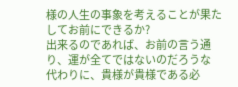様の人生の事象を考えることが果たしてお前にできるか?
出来るのであれば、お前の言う通り、運が全てではないのだろうな
代わりに、貴様が貴様である必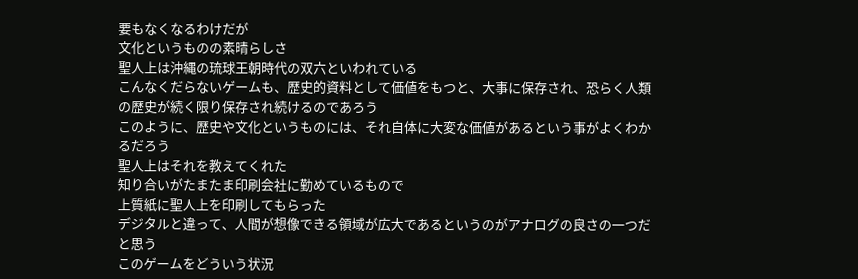要もなくなるわけだが
文化というものの素晴らしさ
聖人上は沖縄の琉球王朝時代の双六といわれている
こんなくだらないゲームも、歴史的資料として価値をもつと、大事に保存され、恐らく人類の歴史が続く限り保存され続けるのであろう
このように、歴史や文化というものには、それ自体に大変な価値があるという事がよくわかるだろう
聖人上はそれを教えてくれた
知り合いがたまたま印刷会社に勤めているもので
上質紙に聖人上を印刷してもらった
デジタルと違って、人間が想像できる領域が広大であるというのがアナログの良さの一つだと思う
このゲームをどういう状況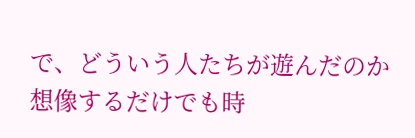で、どういう人たちが遊んだのか
想像するだけでも時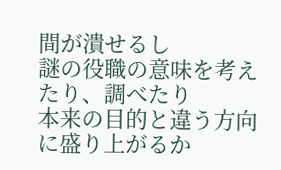間が潰せるし
謎の役職の意味を考えたり、調べたり
本来の目的と違う方向に盛り上がるか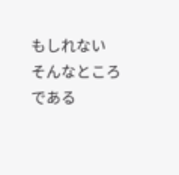もしれない
そんなところである